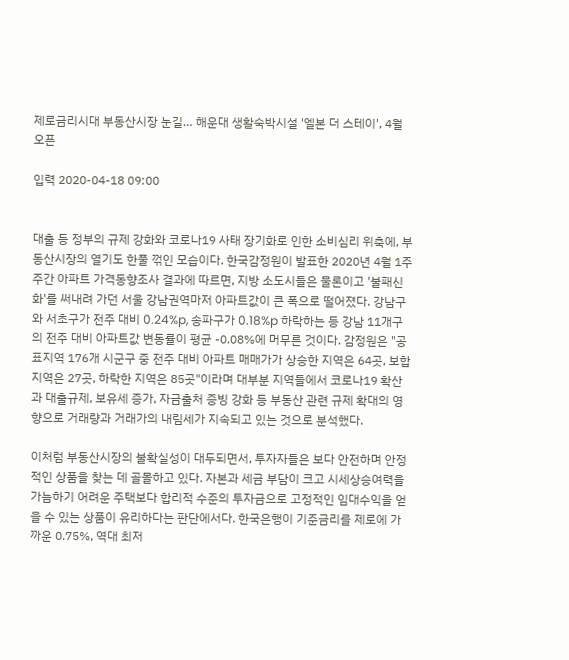제로금리시대 부동산시장 눈길… 해운대 생활숙박시설 '엘본 더 스테이', 4월 오픈

입력 2020-04-18 09:00


대출 등 정부의 규제 강화와 코로나19 사태 장기화로 인한 소비심리 위축에, 부동산시장의 열기도 한풀 꺾인 모습이다. 한국감정원이 발표한 2020년 4월 1주 주간 아파트 가격동향조사 결과에 따르면, 지방 소도시들은 물론이고 '불패신화'를 써내려 가던 서울 강남권역마저 아파트값이 큰 폭으로 떨어졌다. 강남구와 서초구가 전주 대비 0.24%p, 송파구가 0.18%p 하락하는 등 강남 11개구의 전주 대비 아파트값 변동률이 평균 -0.08%에 머무른 것이다. 감정원은 "공표지역 176개 시군구 중 전주 대비 아파트 매매가가 상승한 지역은 64곳, 보합 지역은 27곳, 하락한 지역은 85곳"이라며 대부분 지역들에서 코로나19 확산과 대출규제, 보유세 증가, 자금출처 증빙 강화 등 부동산 관련 규제 확대의 영향으로 거래량과 거래가의 내림세가 지속되고 있는 것으로 분석했다.

이처럼 부동산시장의 불확실성이 대두되면서, 투자자들은 보다 안전하며 안정적인 상품을 찾는 데 골몰하고 있다. 자본과 세금 부담이 크고 시세상승여력을 가늠하기 어려운 주택보다 합리적 수준의 투자금으로 고정적인 임대수익을 얻을 수 있는 상품이 유리하다는 판단에서다. 한국은행이 기준금리를 제로에 가까운 0.75%, 역대 최저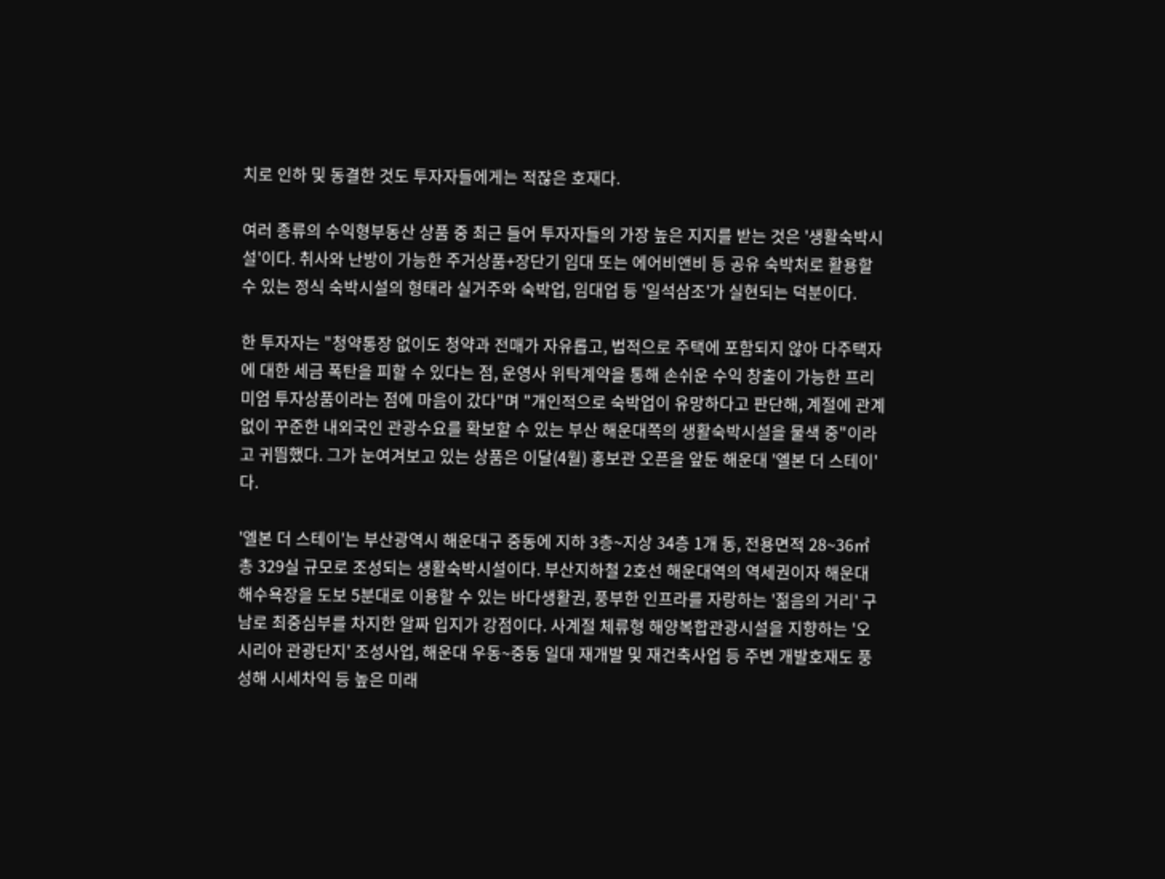치로 인하 및 동결한 것도 투자자들에게는 적잖은 호재다.

여러 종류의 수익형부동산 상품 중 최근 들어 투자자들의 가장 높은 지지를 받는 것은 '생활숙박시설'이다. 취사와 난방이 가능한 주거상품+장단기 임대 또는 에어비앤비 등 공유 숙박처로 활용할 수 있는 정식 숙박시설의 형태라 실거주와 숙박업, 임대업 등 '일석삼조'가 실현되는 덕분이다.

한 투자자는 "청약통장 없이도 청약과 전매가 자유롭고, 법적으로 주택에 포함되지 않아 다주택자에 대한 세금 폭탄을 피할 수 있다는 점, 운영사 위탁계약을 통해 손쉬운 수익 창출이 가능한 프리미엄 투자상품이라는 점에 마음이 갔다"며 "개인적으로 숙박업이 유망하다고 판단해, 계절에 관계 없이 꾸준한 내외국인 관광수요를 확보할 수 있는 부산 해운대쪽의 생활숙박시설을 물색 중"이라고 귀띔했다. 그가 눈여겨보고 있는 상품은 이달(4월) 홍보관 오픈을 앞둔 해운대 '엘본 더 스테이'다.

'엘본 더 스테이'는 부산광역시 해운대구 중동에 지하 3층~지상 34층 1개 동, 전용면적 28~36㎡ 총 329실 규모로 조성되는 생활숙박시설이다. 부산지하철 2호선 해운대역의 역세권이자 해운대 해수욕장을 도보 5분대로 이용할 수 있는 바다생활권, 풍부한 인프라를 자랑하는 '젊음의 거리' 구남로 최중심부를 차지한 알짜 입지가 강점이다. 사계절 체류형 해양복합관광시설을 지향하는 '오시리아 관광단지' 조성사업, 해운대 우동~중동 일대 재개발 및 재건축사업 등 주변 개발호재도 풍성해 시세차익 등 높은 미래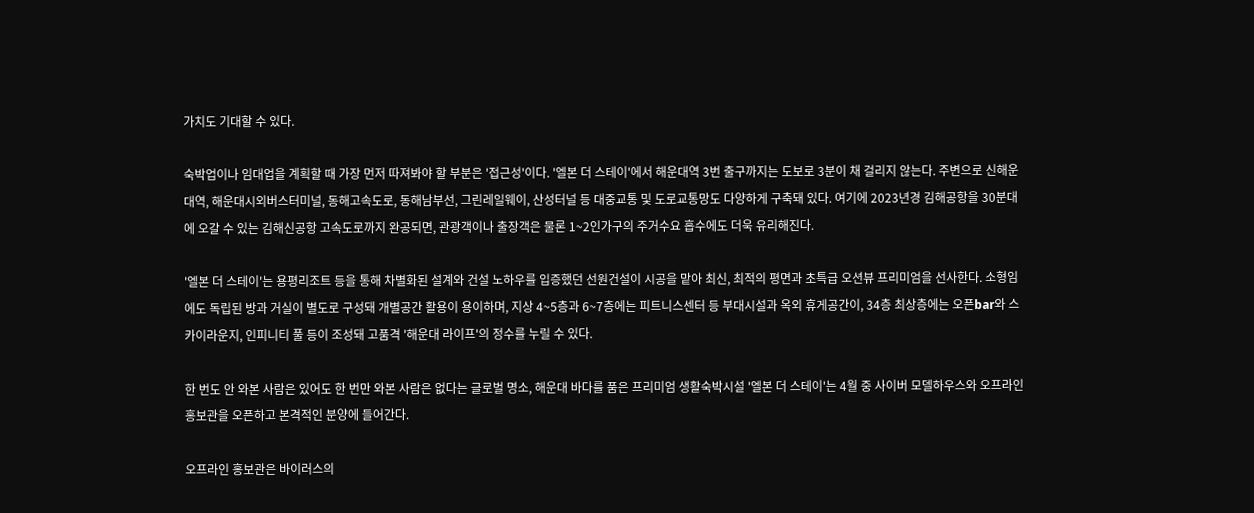가치도 기대할 수 있다.

숙박업이나 임대업을 계획할 때 가장 먼저 따져봐야 할 부분은 '접근성'이다. '엘본 더 스테이'에서 해운대역 3번 출구까지는 도보로 3분이 채 걸리지 않는다. 주변으로 신해운대역, 해운대시외버스터미널, 동해고속도로, 동해남부선, 그린레일웨이, 산성터널 등 대중교통 및 도로교통망도 다양하게 구축돼 있다. 여기에 2023년경 김해공항을 30분대에 오갈 수 있는 김해신공항 고속도로까지 완공되면, 관광객이나 출장객은 물론 1~2인가구의 주거수요 흡수에도 더욱 유리해진다.

'엘본 더 스테이'는 용평리조트 등을 통해 차별화된 설계와 건설 노하우를 입증했던 선원건설이 시공을 맡아 최신, 최적의 평면과 초특급 오션뷰 프리미엄을 선사한다. 소형임에도 독립된 방과 거실이 별도로 구성돼 개별공간 활용이 용이하며, 지상 4~5층과 6~7층에는 피트니스센터 등 부대시설과 옥외 휴게공간이, 34층 최상층에는 오픈bar와 스카이라운지, 인피니티 풀 등이 조성돼 고품격 '해운대 라이프'의 정수를 누릴 수 있다.

한 번도 안 와본 사람은 있어도 한 번만 와본 사람은 없다는 글로벌 명소, 해운대 바다를 품은 프리미엄 생활숙박시설 '엘본 더 스테이'는 4월 중 사이버 모델하우스와 오프라인 홍보관을 오픈하고 본격적인 분양에 들어간다.

오프라인 홍보관은 바이러스의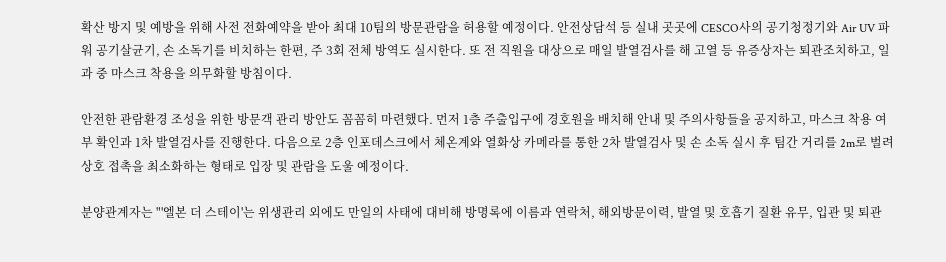확산 방지 및 예방을 위해 사전 전화예약을 받아 최대 10팀의 방문관람을 허용할 예정이다. 안전상담석 등 실내 곳곳에 CESCO사의 공기청정기와 Air UV 파워 공기살균기, 손 소독기를 비치하는 한편, 주 3회 전체 방역도 실시한다. 또 전 직원을 대상으로 매일 발열검사를 해 고열 등 유증상자는 퇴관조치하고, 일과 중 마스크 착용을 의무화할 방침이다.

안전한 관람환경 조성을 위한 방문객 관리 방안도 꼼꼼히 마련했다. 먼저 1층 주출입구에 경호원을 배치해 안내 및 주의사항들을 공지하고, 마스크 착용 여부 확인과 1차 발열검사를 진행한다. 다음으로 2층 인포데스크에서 체온계와 열화상 카메라를 통한 2차 발열검사 및 손 소독 실시 후 팀간 거리를 2m로 벌려 상호 접촉을 최소화하는 형태로 입장 및 관람을 도울 예정이다.

분양관계자는 "'엘본 더 스테이'는 위생관리 외에도 만일의 사태에 대비해 방명록에 이름과 연락처, 해외방문이력, 발열 및 호흡기 질환 유무, 입관 및 퇴관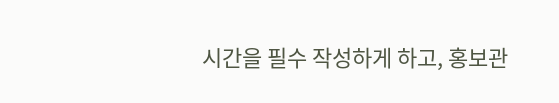시간을 필수 작성하게 하고, 홍보관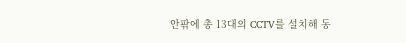안팎에 총 13대의 CCTV를 설치해 동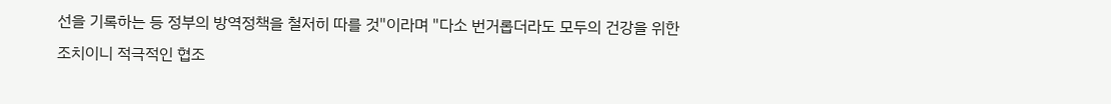선을 기록하는 등 정부의 방역정책을 철저히 따를 것"이라며 "다소 번거롭더라도 모두의 건강을 위한 조치이니 적극적인 협조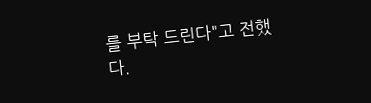를 부탁 드린다"고 전했다.